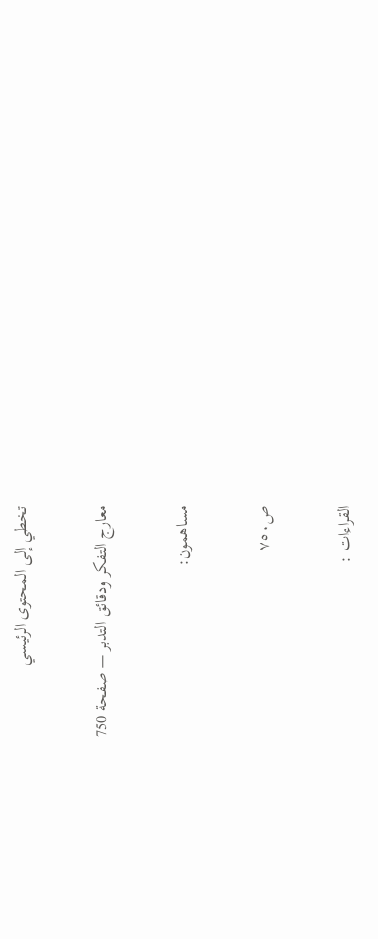تخطي إلى المحتوى الرئيسي

معارج التفكر ودقائق التدبر — صفحة 750

مساهمون:

ص٧٥٠

القراءات :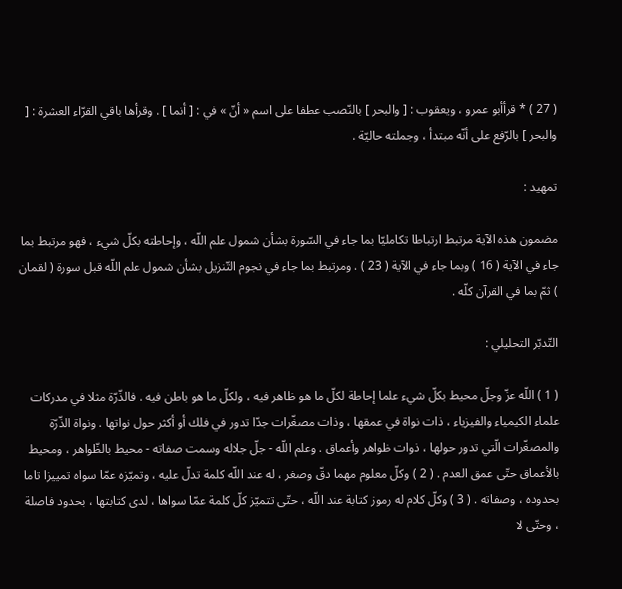( 27 ) * قرأأبو عمرو ، ويعقوب : [ والبحر ] بالنّصب عطفا على اسم « أنّ » في : [ أنما ] . وقرأها باقي القرّاء العشرة : [ والبحر ] بالرّفع على أنّه مبتدأ ، وجملته حاليّة .

تمهيد :

مضمون هذه الآية مرتبط ارتباطا تكامليّا بما جاء في السّورة بشأن شمول علم اللّه ، وإحاطته بكلّ شيء ، فهو مرتبط بما جاء في الآية ( 16 ) وبما جاء في الآية ( 23 ) . ومرتبط بما جاء في نجوم التّنزيل بشأن شمول علم اللّه قبل سورة ( لقمان ) ثمّ بما في القرآن كلّه .

التّدبّر التحليلي :

( 1 ) اللّه عزّ وجلّ محيط بكلّ شيء علما إحاطة لكلّ ما هو ظاهر فيه ، ولكلّ ما هو باطن فيه . فالذّرّة مثلا في مدركات علماء الكيمياء والفيزياء ، ذات نواة في عمقها ، وذات مصغّرات جدّا تدور في فلك أو أكثر حول نواتها . ونواة الذّرّة والمصغّرات الّتي تدور حولها ، ذوات ظواهر وأعماق . وعلم اللّه - جلّ جلاله وسمت صفاته - محيط بالظّواهر ، ومحيط بالأعماق حتّى عمق العدم . ( 2 ) وكلّ معلوم مهما دقّ وصغر ، له عند اللّه كلمة تدلّ عليه ، وتميّزه عمّا سواه تمييزا تاما بحدوده ، وصفاته . ( 3 ) وكلّ كلام له رموز كتابة عند اللّه ، حتّى تتميّز كلّ كلمة عمّا سواها ، لدى كتابتها ، بحدود فاصلة ، وحتّى لا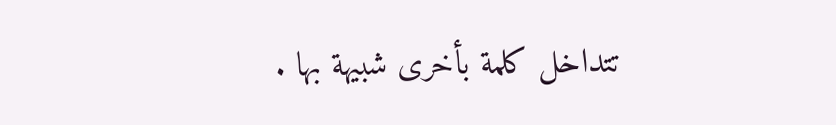تتداخل كلمة بأخرى شبيهة بها .